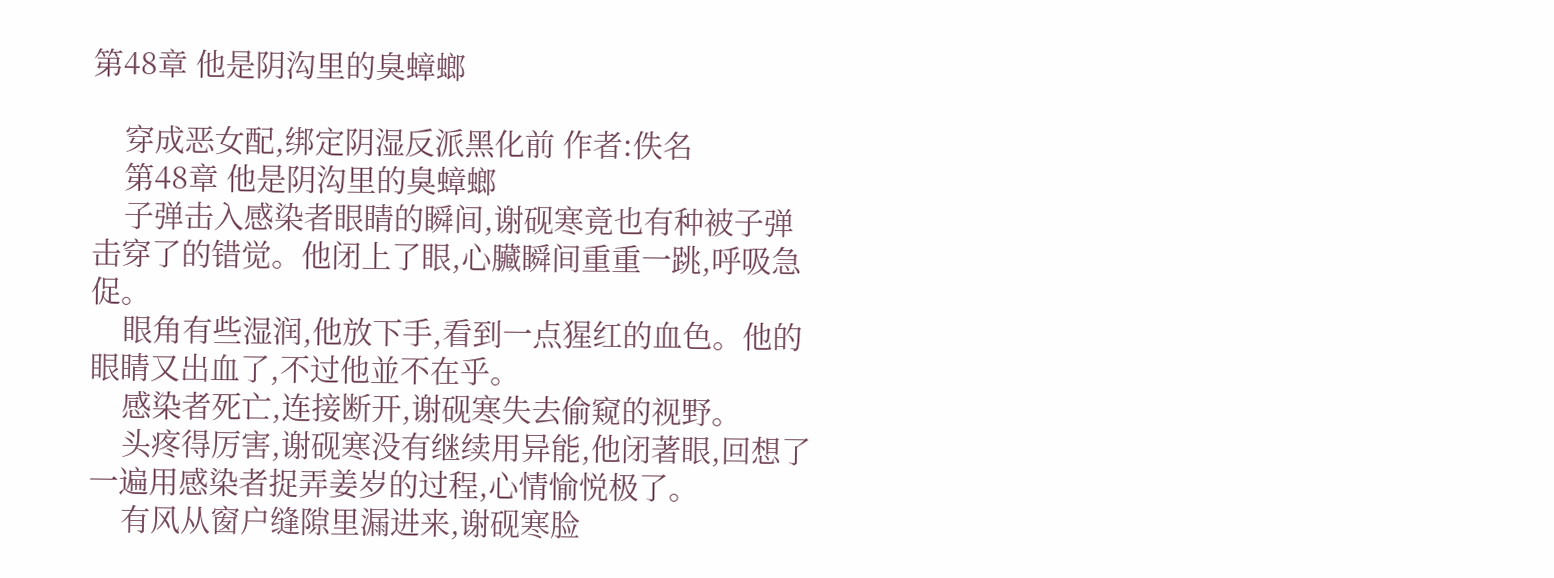第48章 他是阴沟里的臭蟑螂

    穿成恶女配,绑定阴湿反派黑化前 作者:佚名
    第48章 他是阴沟里的臭蟑螂
    子弹击入感染者眼睛的瞬间,谢砚寒竟也有种被子弹击穿了的错觉。他闭上了眼,心臟瞬间重重一跳,呼吸急促。
    眼角有些湿润,他放下手,看到一点猩红的血色。他的眼睛又出血了,不过他並不在乎。
    感染者死亡,连接断开,谢砚寒失去偷窥的视野。
    头疼得厉害,谢砚寒没有继续用异能,他闭著眼,回想了一遍用感染者捉弄姜岁的过程,心情愉悦极了。
    有风从窗户缝隙里漏进来,谢砚寒脸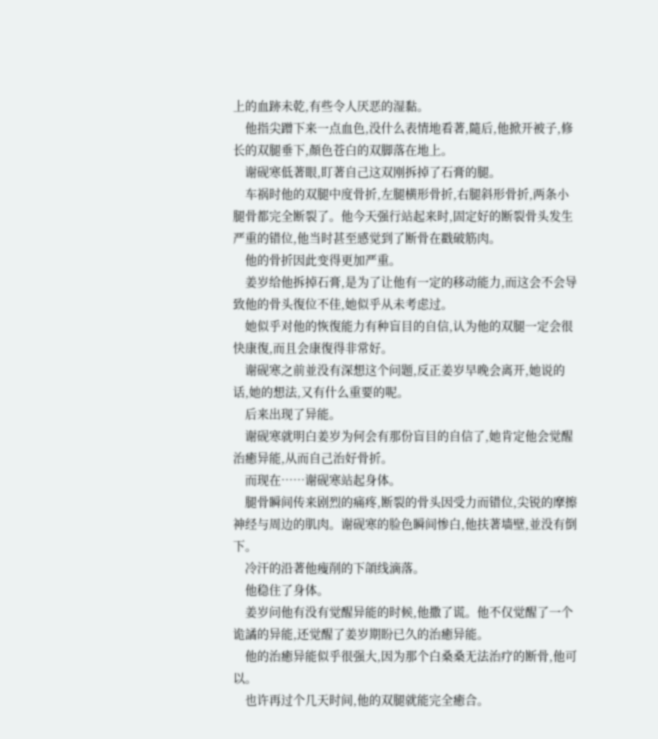上的血跡未乾,有些令人厌恶的湿黏。
    他指尖蹭下来一点血色,没什么表情地看著,隨后,他掀开被子,修长的双腿垂下,顏色苍白的双脚落在地上。
    谢砚寒低著眼,盯著自己这双刚拆掉了石膏的腿。
    车祸时他的双腿中度骨折,左腿横形骨折,右腿斜形骨折,两条小腿骨都完全断裂了。他今天强行站起来时,固定好的断裂骨头发生严重的错位,他当时甚至感觉到了断骨在戳破筋肉。
    他的骨折因此变得更加严重。
    姜岁给他拆掉石膏,是为了让他有一定的移动能力,而这会不会导致他的骨头復位不佳,她似乎从未考虑过。
    她似乎对他的恢復能力有种盲目的自信,认为他的双腿一定会很快康復,而且会康復得非常好。
    谢砚寒之前並没有深想这个问题,反正姜岁早晚会离开,她说的话,她的想法,又有什么重要的呢。
    后来出现了异能。
    谢砚寒就明白姜岁为何会有那份盲目的自信了,她肯定他会觉醒治癒异能,从而自己治好骨折。
    而现在……谢砚寒站起身体。
    腿骨瞬间传来剧烈的痛疼,断裂的骨头因受力而错位,尖锐的摩擦神经与周边的肌肉。谢砚寒的脸色瞬间惨白,他扶著墙壁,並没有倒下。
    冷汗的沿著他瘦削的下頜线滴落。
    他稳住了身体。
    姜岁问他有没有觉醒异能的时候,他撒了谎。他不仅觉醒了一个诡譎的异能,还觉醒了姜岁期盼已久的治癒异能。
    他的治癒异能似乎很强大,因为那个白桑桑无法治疗的断骨,他可以。
    也许再过个几天时间,他的双腿就能完全癒合。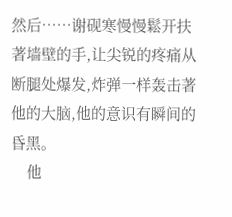然后……谢砚寒慢慢鬆开扶著墙壁的手,让尖锐的疼痛从断腿处爆发,炸弹一样轰击著他的大脑,他的意识有瞬间的昏黑。
    他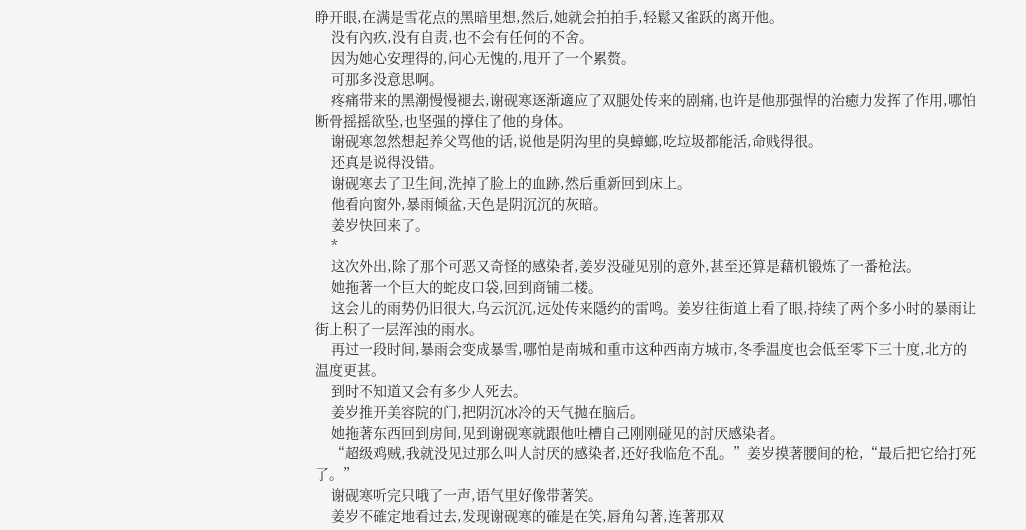睁开眼,在满是雪花点的黑暗里想,然后,她就会拍拍手,轻鬆又雀跃的离开他。
    没有內疚,没有自责,也不会有任何的不舍。
    因为她心安理得的,问心无愧的,甩开了一个累赘。
    可那多没意思啊。
    疼痛带来的黑潮慢慢褪去,谢砚寒逐渐適应了双腿处传来的剧痛,也许是他那强悍的治癒力发挥了作用,哪怕断骨摇摇欲坠,也坚强的撑住了他的身体。
    谢砚寒忽然想起养父骂他的话,说他是阴沟里的臭蟑螂,吃垃圾都能活,命贱得很。
    还真是说得没错。
    谢砚寒去了卫生间,洗掉了脸上的血跡,然后重新回到床上。
    他看向窗外,暴雨倾盆,天色是阴沉沉的灰暗。
    姜岁快回来了。
    *
    这次外出,除了那个可恶又奇怪的感染者,姜岁没碰见別的意外,甚至还算是藉机锻炼了一番枪法。
    她拖著一个巨大的蛇皮口袋,回到商铺二楼。
    这会儿的雨势仍旧很大,乌云沉沉,远处传来隱约的雷鸣。姜岁往街道上看了眼,持续了两个多小时的暴雨让街上积了一层浑浊的雨水。
    再过一段时间,暴雨会变成暴雪,哪怕是南城和重市这种西南方城市,冬季温度也会低至零下三十度,北方的温度更甚。
    到时不知道又会有多少人死去。
    姜岁推开美容院的门,把阴沉冰冷的天气拋在脑后。
    她拖著东西回到房间,见到谢砚寒就跟他吐槽自己刚刚碰见的討厌感染者。
    “超级鸡贼,我就没见过那么叫人討厌的感染者,还好我临危不乱。”姜岁摸著腰间的枪,“最后把它给打死了。”
    谢砚寒听完只哦了一声,语气里好像带著笑。
    姜岁不確定地看过去,发现谢砚寒的確是在笑,唇角勾著,连著那双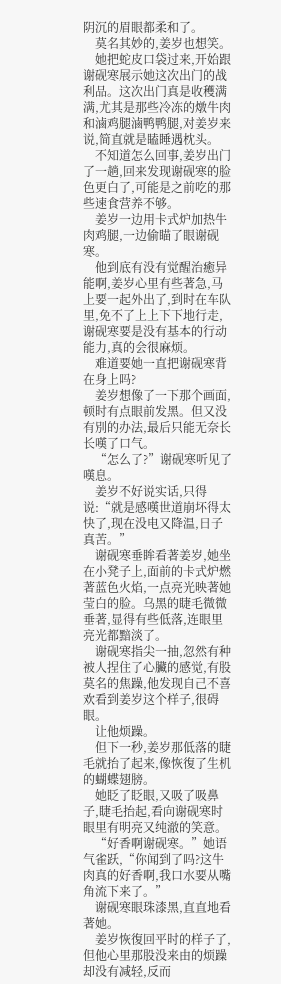阴沉的眉眼都柔和了。
    莫名其妙的,姜岁也想笑。
    她把蛇皮口袋过来,开始跟谢砚寒展示她这次出门的战利品。这次出门真是收穫满满,尤其是那些冷冻的燉牛肉和滷鸡腿滷鸭鸭腿,对姜岁来说,简直就是瞌睡遇枕头。
    不知道怎么回事,姜岁出门了一趟,回来发现谢砚寒的脸色更白了,可能是之前吃的那些速食营养不够。
    姜岁一边用卡式炉加热牛肉鸡腿,一边偷瞄了眼谢砚寒。
    他到底有没有觉醒治癒异能啊,姜岁心里有些著急,马上要一起外出了,到时在车队里,免不了上上下下地行走,谢砚寒要是没有基本的行动能力,真的会很麻烦。
    难道要她一直把谢砚寒背在身上吗?
    姜岁想像了一下那个画面,顿时有点眼前发黑。但又没有別的办法,最后只能无奈长长嘆了口气。
    “怎么了?”谢砚寒听见了嘆息。
    姜岁不好说实话,只得说:“就是感嘆世道崩坏得太快了,现在没电又降温,日子真苦。”
    谢砚寒垂眸看著姜岁,她坐在小凳子上,面前的卡式炉燃著蓝色火焰,一点亮光映著她莹白的脸。乌黑的睫毛微微垂著,显得有些低落,连眼里亮光都黯淡了。
    谢砚寒指尖一抽,忽然有种被人捏住了心臟的感觉,有股莫名的焦躁,他发现自己不喜欢看到姜岁这个样子,很碍眼。
    让他烦躁。
    但下一秒,姜岁那低落的睫毛就抬了起来,像恢復了生机的蝴蝶翅膀。
    她眨了眨眼,又吸了吸鼻子,睫毛抬起,看向谢砚寒时眼里有明亮又纯澈的笑意。
    “好香啊谢砚寒。”她语气雀跃,“你闻到了吗?这牛肉真的好香啊,我口水要从嘴角流下来了。”
    谢砚寒眼珠漆黑,直直地看著她。
    姜岁恢復回平时的样子了,但他心里那股没来由的烦躁却没有减轻,反而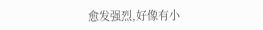愈发强烈,好像有小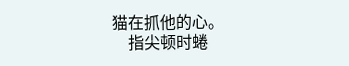猫在抓他的心。
    指尖顿时蜷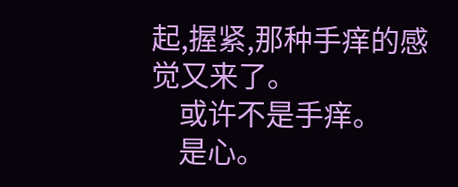起,握紧,那种手痒的感觉又来了。
    或许不是手痒。
    是心。